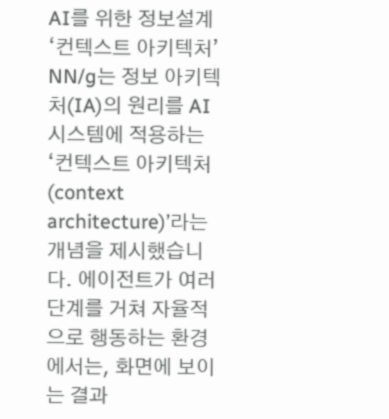AI를 위한 정보설계 ‘컨텍스트 아키텍처’
NN/g는 정보 아키텍처(IA)의 원리를 AI 시스템에 적용하는 ‘컨텍스트 아키텍처(context architecture)’라는 개념을 제시했습니다. 에이전트가 여러 단계를 거쳐 자율적으로 행동하는 환경에서는, 화면에 보이는 결과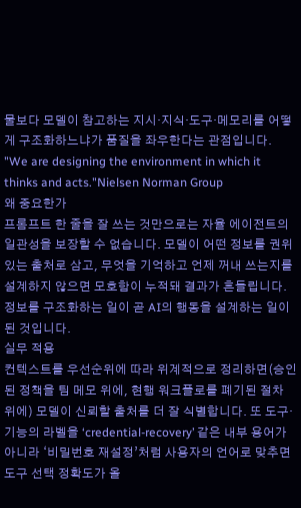물보다 모델이 참고하는 지시·지식·도구·메모리를 어떻게 구조화하느냐가 품질을 좌우한다는 관점입니다.
"We are designing the environment in which it thinks and acts."Nielsen Norman Group
왜 중요한가
프롬프트 한 줄을 잘 쓰는 것만으로는 자율 에이전트의 일관성을 보장할 수 없습니다. 모델이 어떤 정보를 권위 있는 출처로 삼고, 무엇을 기억하고 언제 꺼내 쓰는지를 설계하지 않으면 모호함이 누적돼 결과가 흔들립니다. 정보를 구조화하는 일이 곧 AI의 행동을 설계하는 일이 된 것입니다.
실무 적용
컨텍스트를 우선순위에 따라 위계적으로 정리하면(승인된 정책을 팀 메모 위에, 현행 워크플로를 폐기된 절차 위에) 모델이 신뢰할 출처를 더 잘 식별합니다. 또 도구·기능의 라벨을 ‘credential-recovery’ 같은 내부 용어가 아니라 ‘비밀번호 재설정’처럼 사용자의 언어로 맞추면 도구 선택 정확도가 올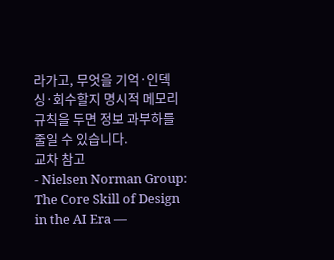라가고, 무엇을 기억·인덱싱·회수할지 명시적 메모리 규칙을 두면 정보 과부하를 줄일 수 있습니다.
교차 참고
- Nielsen Norman Group: The Core Skill of Design in the AI Era —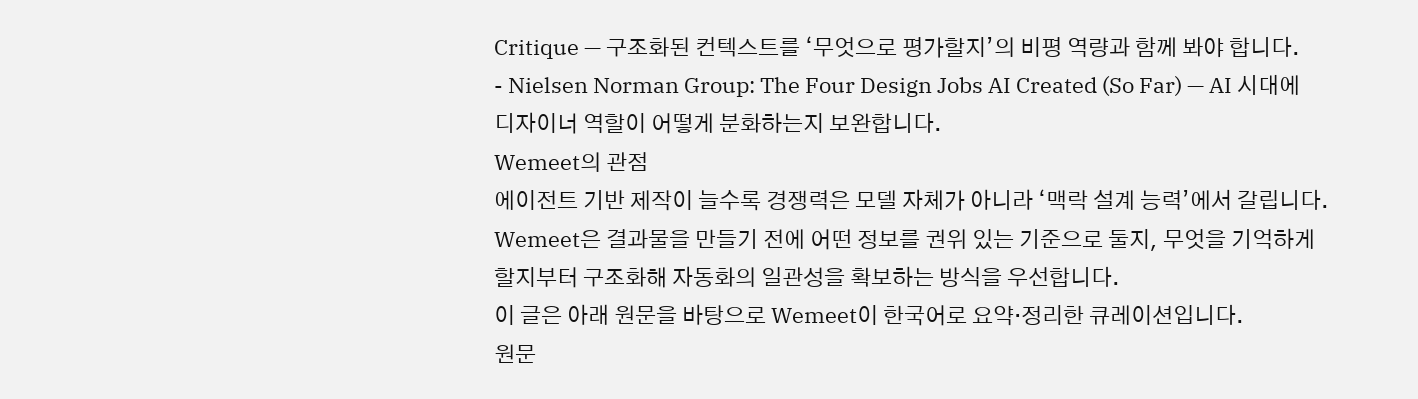Critique — 구조화된 컨텍스트를 ‘무엇으로 평가할지’의 비평 역량과 함께 봐야 합니다.
- Nielsen Norman Group: The Four Design Jobs AI Created (So Far) — AI 시대에 디자이너 역할이 어떻게 분화하는지 보완합니다.
Wemeet의 관점
에이전트 기반 제작이 늘수록 경쟁력은 모델 자체가 아니라 ‘맥락 설계 능력’에서 갈립니다. Wemeet은 결과물을 만들기 전에 어떤 정보를 권위 있는 기준으로 둘지, 무엇을 기억하게 할지부터 구조화해 자동화의 일관성을 확보하는 방식을 우선합니다.
이 글은 아래 원문을 바탕으로 Wemeet이 한국어로 요약·정리한 큐레이션입니다.
원문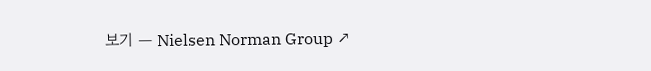보기 — Nielsen Norman Group ↗